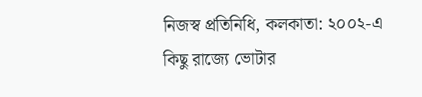নিজস্ব প্রতিনিধি, কলকাতা: ২০০২-এ কিছু রাজ্যে ভোটার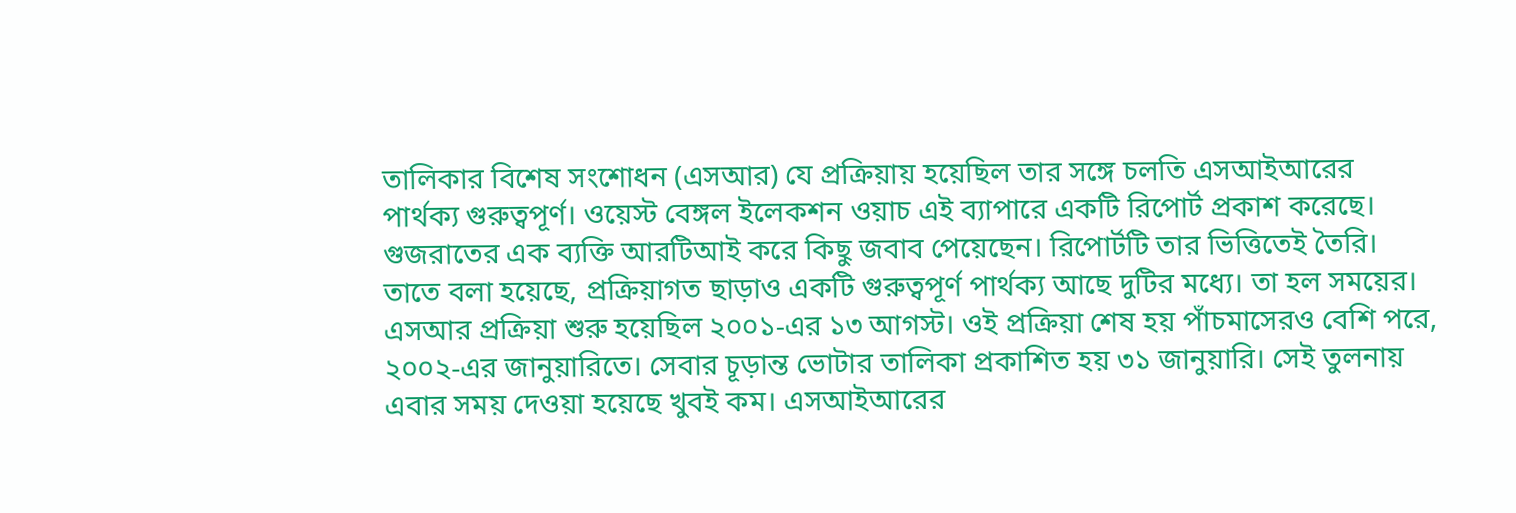তালিকার বিশেষ সংশোধন (এসআর) যে প্রক্রিয়ায় হয়েছিল তার সঙ্গে চলতি এসআইআরের পার্থক্য গুরুত্বপূর্ণ। ওয়েস্ট বেঙ্গল ইলেকশন ওয়াচ এই ব্যাপারে একটি রিপোর্ট প্রকাশ করেছে। গুজরাতের এক ব্যক্তি আরটিআই করে কিছু জবাব পেয়েছেন। রিপোর্টটি তার ভিত্তিতেই তৈরি। তাতে বলা হয়েছে, প্রক্রিয়াগত ছাড়াও একটি গুরুত্বপূর্ণ পার্থক্য আছে দুটির মধ্যে। তা হল সময়ের। এসআর প্রক্রিয়া শুরু হয়েছিল ২০০১-এর ১৩ আগস্ট। ওই প্রক্রিয়া শেষ হয় পাঁচমাসেরও বেশি পরে, ২০০২-এর জানুয়ারিতে। সেবার চূড়ান্ত ভোটার তালিকা প্রকাশিত হয় ৩১ জানুয়ারি। সেই তুলনায় এবার সময় দেওয়া হয়েছে খুবই কম। এসআইআরের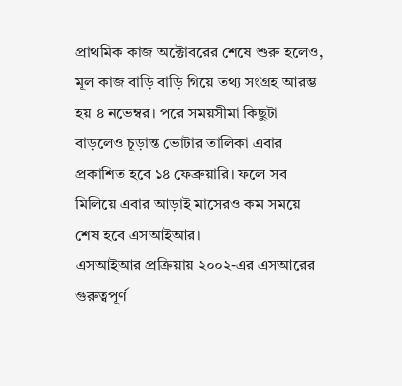প্রাথমিক কাজ অক্টোবরের শেষে শুরু হলেও, মূল কাজ বাড়ি বাড়ি গিয়ে তথ্য সংগ্রহ আরম্ভ হয় ৪ নভেম্বর। পরে সময়সীমা কিছুটা বাড়লেও চূড়ান্ত ভোটার তালিকা এবার প্রকাশিত হবে ১৪ ফেব্রুয়ারি। ফলে সব মিলিয়ে এবার আড়াই মাসেরও কম সময়ে শেষ হবে এসআইআর।
এসআইআর প্রক্রিয়ায় ২০০২-এর এসআরের গুরুত্বপূর্ণ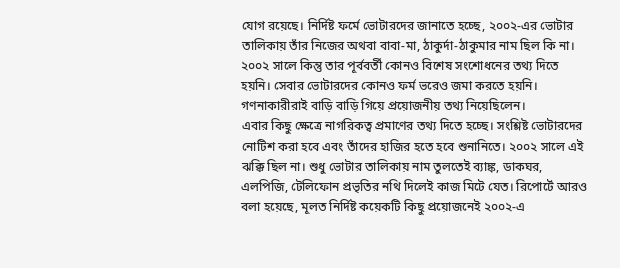যোগ রয়েছে। নির্দিষ্ট ফর্মে ভোটারদের জানাতে হচ্ছে, ২০০২-এর ভোটার তালিকায় তাঁর নিজের অথবা বাবা-মা, ঠাকুর্দা-ঠাকুমার নাম ছিল কি না। ২০০২ সালে কিন্তু তার পূর্ববর্তী কোনও বিশেষ সংশোধনের তথ্য দিতে হয়নি। সেবার ভোটারদের কোনও ফর্ম ভরেও জমা করতে হয়নি। গণনাকারীরাই বাড়ি বাড়ি গিয়ে প্রয়োজনীয় তথ্য নিয়েছিলেন।
এবার কিছু ক্ষেত্রে নাগরিকত্ব প্রমাণের তথ্য দিতে হচ্ছে। সংশ্লিষ্ট ভোটারদের নোটিশ করা হবে এবং তাঁদের হাজির হতে হবে শুনানিতে। ২০০২ সালে এই ঝক্কি ছিল না। শুধু ভোটার তালিকায় নাম তুলতেই ব্যাঙ্ক, ডাকঘর, এলপিজি, টেলিফোন প্রভৃতির নথি দিলেই কাজ মিটে যেত। রিপোর্টে আরও বলা হয়েছে, মূলত নির্দিষ্ট কয়েকটি কিছু প্রয়োজনেই ২০০২-এ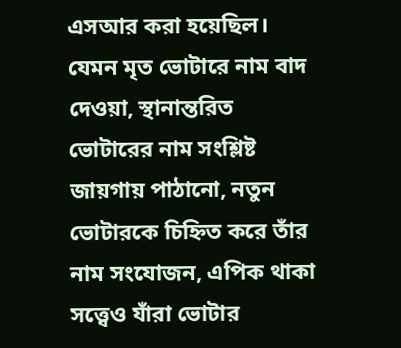এসআর করা হয়েছিল। যেমন মৃত ভোটারে নাম বাদ দেওয়া, স্থানান্তরিত ভোটারের নাম সংশ্লিষ্ট জায়গায় পাঠানো, নতুন ভোটারকে চিহ্নিত করে তাঁর নাম সংযোজন, এপিক থাকা সত্ত্বেও যাঁরা ভোটার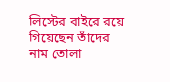লিস্টের বাইরে রয়ে গিয়েছেন তাঁদের নাম তোলা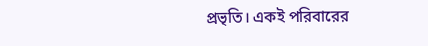প্রভৃতি। একই পরিবারের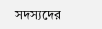সদস্যদের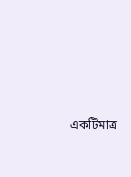একটিমাত্র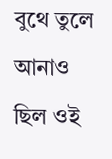বুথে তুলে আনাও ছিল ওই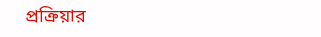প্রক্রিয়ার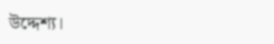উদ্দেশ্য।